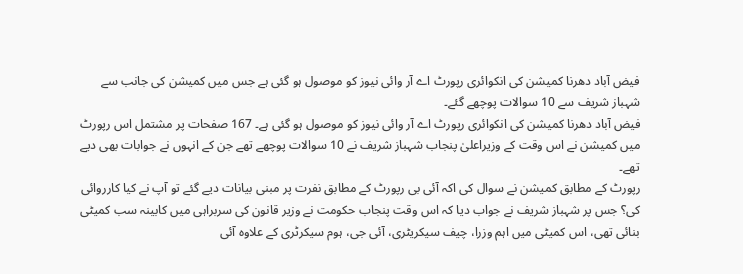فیض آباد دھرنا کمیشن کی انکوائری رپورٹ اے آر وائی نیوز کو موصول ہو گئی ہے جس میں کمیشن کی جانب سے شہباز شریف سے 10 سوالات پوچھے گئے۔
فیض آباد دھرنا کمیشن کی انکوائری رپورٹ اے آر وائی نیوز کو موصول ہو گئی ہے۔ 167 صفحات پر مشتمل اس رپورٹ میں کمیشن نے اس وقت کے وزیراعلیٰ پنجاب شہباز شریف نے 10 سوالات پوچھے تھے جن کے انہوں نے جوابات بھی دیے تھے۔
رپورٹ کے مطابق کمیشن نے سوال کی اکہ آئی بی رپورٹ کے مطابق نفرت پر مبنی بیانات دیے گئے تو آپ نے کیا کارروائی کی؟ جس پر شہباز شریف نے جواب دیا کہ اس وقت پنجاب حکومت نے وزیر قانون کی سربراہی میں کابینہ سب کمیٹی بنائی تھی، اس کمیٹی میں اہم وزرا، چیف سیکریٹری، آئی جی، ہوم سیکرٹری کے علاوہ آئی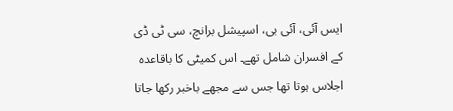ایس آئی، آئی بی، اسپیشل برانچ، سی ٹی ڈی کے افسران شامل تھے۔ اس کمیٹی کا باقاعدہ اجلاس ہوتا تھا جس سے مجھے باخبر رکھا جاتا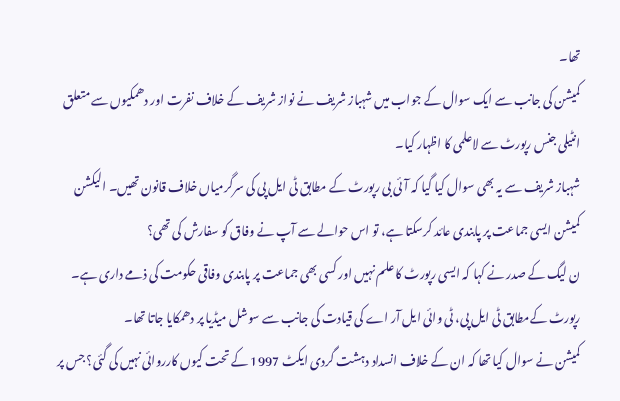تھا۔
کمیشن کی جانب سے ایک سوال کے جواب میں شہباز شریف نے نواز شریف کے خلاف نفرت اور دھمکیوں سے متعلق انٹیلی جنس رپورٹ سے لاعلمی کا اظہار کیا۔
شہباز شریف سے یہ بھی سوال کیا گیا کہ آئی بی رپورٹ کے مطابق ٹی ایل پی کی سرگرمیاں خلاف قانون تھیں۔ الیکشن کمیشن ایسی جماعت پر پابندی عائد کرسکتا ہے، تو اس حوالے سے آپ نے وفاق کو سفارش کی تھی؟
ن لیگ کے صدر نے کہا کہ ایسی رپورٹ کا علم نہیں اور کسی بھی جماعت پر پابندی وفاقی حکومت کی ذمے داری ہے۔ رپورٹ کےمطابق ٹی ایل پی، ٹی وائی ایل آر اے کی قیادت کی جانب سے سوشل میڈیا پر دھمکایا جاتا تھا۔
کمیشن نے سوال کیا تھا کہ ان کے خلاف انسداد دہشت گردی ایکٹ 1997 کے تحت کیوں کارروائی نہیں کی گئی؟ جس پر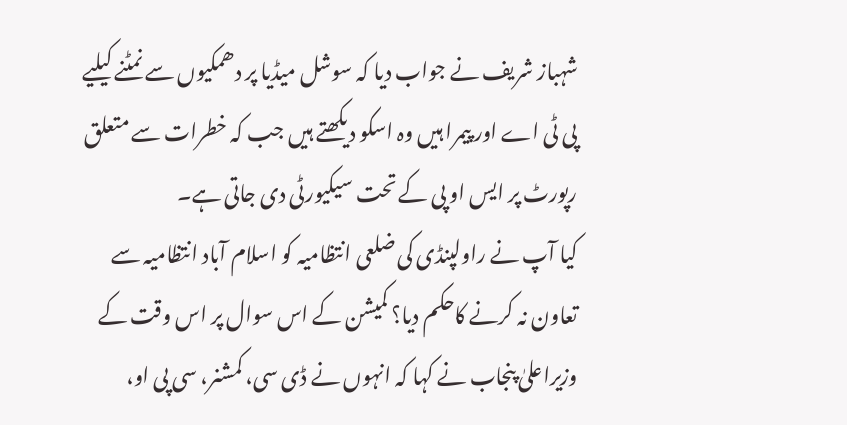شہباز شریف نے جواب دیا کہ سوشل میڈیا پر دھمکیوں سے نمٹنے کیلیے پی ٹی اے اور پیمرا ہیں وہ اسکو دیکھتے ہیں جب کہ خطرات سے متعلق رپورٹ پر ایس او پی کے تحت سیکیورٹی دی جاتی ہے۔
کیا آپ نے راولپنڈی کی ضلعی انتظامیہ کو اسلام آباد انتظامیہ سے تعاون نہ کرنے کاحکم دیا؟ کمیشن کے اس سوال پر اس وقت کے وزیراعلیٰ پنجاب نے کہا کہ انہوں نے ڈی سی، کمشنر، سی پی او،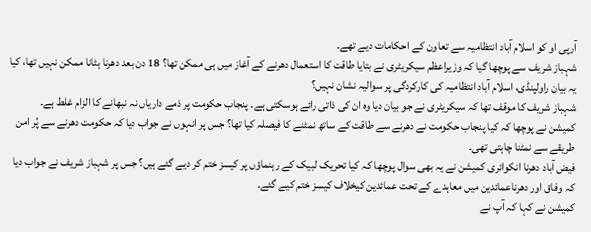آرپی او کو اسلام آباد انتظامیہ سے تعاون کے احکامات دیے تھے۔
شہباز شریف سے پوچھا گیا کہ وزیراعظم سیکریٹری نے بتایا طاقت کا استعمال دھرنے کے آغاز میں ہی ممکن تھا؟ 18 دن بعد دھرنا ہٹانا ممکن نہیں تھا، کیا یہ بیان راولپنڈی، اسلام آباد انتظامیہ کی کارکردگی پر سوالیہ نشان نہیں؟
شہباز شریف کا موقف تھا کہ سیکریٹری نے جو بیان دیا وہ ان کی ذاتی رائے ہوسکتی ہے۔ پنجاب حکومت پر ذمے داریاں نہ نبھانے کا الزام غلط ہے۔
کمیشن نے پوچھا کہ کیا پنجاب حکومت نے دھرنے سے طاقت کے ساتھ نمٹنے کا فیصلہ کیا تھا؟ جس پر انہوں نے جواب دیا کہ حکومت دھرنے سے پُر امن طریقے سے نمٹنا چاہتی تھی۔
فیض آباد دھرنا انکوائری کمیشن نے یہ بھی سوال پوچھا کہ کیا تحریک لبیک کے رہنماؤں پر کیسز ختم کر دیے گئے ہیں؟ جس پر شہباز شریف نے جواب دیا کہ وفاق اور دھرناعمائدین میں معاہدے کے تحت عمائدین کیخلاف کیسز ختم کیے گئے۔
کمیشن نے کہا کہ آپ نے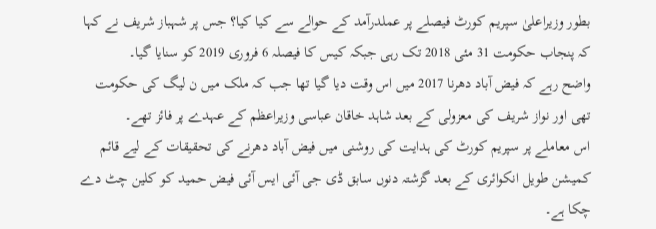بطور وزیراعلیٰ سپریم کورٹ فیصلے پر عملدرآمد کے حوالے سے کیا کیا؟ جس پر شہباز شریف نے کہا کہ پنجاب حکومت 31 مئی 2018 تک رہی جبکہ کیس کا فیصلہ 6 فروری 2019 کو سنایا گیا۔
واضح رہے کہ فیض آباد دھرنا 2017 میں اس وقت دیا گیا تھا جب کہ ملک میں ن لیگ کی حکومت تھی اور نواز شریف کی معزولی کے بعد شاہد خاقان عباسی وزیراعظم کے عہدے پر فائز تھے۔
اس معاملے پر سپریم کورٹ کی ہدایت کی روشنی میں فیض آباد دھرنے کی تحقیقات کے لیے قائم کمیشن طویل انکوائری کے بعد گزشتہ دنوں سابق ڈی جی آئی ایس آئی فیض حمید کو کلین چٹ دے چکا ہے۔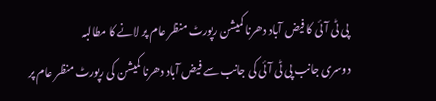پی ٹی آئی کا فیض آباد دھرنا کمیشن رپورٹ منظر عام پر لانے کا مطالبہ
دوسری جانب پی ٹی آئی کی جانب سے فیض آباد دھرنا کمیشن کی رپورٹ منظر عام پر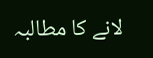لانے کا مطالبہ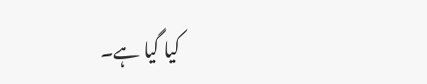کیا گیا ہے۔